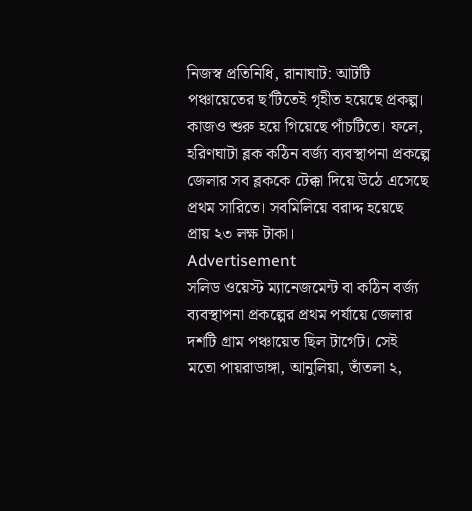নিজস্ব প্রতিনিধি, রানাঘাট: আটটি পঞ্চায়েতের ছ’টিতেই গৃহীত হয়েছে প্রকল্প। কাজও শুরু হয়ে গিয়েছে পাঁচটিতে। ফলে, হরিণঘাটা ব্লক কঠিন বর্জ্য ব্যবস্থাপনা প্রকল্পে জেলার সব ব্লককে টেক্কা দিয়ে উঠে এসেছে প্রথম সারিতে। সবমিলিয়ে বরাদ্দ হয়েছে প্রায় ২৩ লক্ষ টাকা।
Advertisement
সলিড ওয়েস্ট ম্যানেজমেন্ট বা কঠিন বর্জ্য ব্যবস্থাপনা প্রকল্পের প্রথম পর্যায়ে জেলার দশটি গ্রাম পঞ্চায়েত ছিল টার্গেট। সেই মতো পায়রাডাঙ্গা, আনুলিয়া, তাঁতলা ২,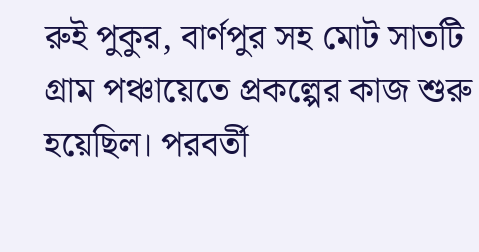রুই পুকুর, বার্ণপুর সহ মোট সাতটি গ্রাম পঞ্চায়েতে প্রকল্পের কাজ শুরু হয়েছিল। পরবর্তী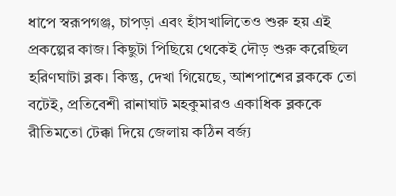ধাপে স্বরূপগঞ্জ, চাপড়া এবং হাঁসখালিতেও শুরু হয় এই প্রকল্পের কাজ। কিছুটা পিছিয়ে থেকেই দৌড় শুরু করেছিল হরিণঘাটা ব্লক। কিন্তু, দেখা গিয়েছে, আশপাশের ব্লককে তো বটেই, প্রতিবেশী রানাঘাট মহকুমারও একাধিক ব্লককে রীতিমতো টেক্কা দিয়ে জেলায় কঠিন বর্জ্য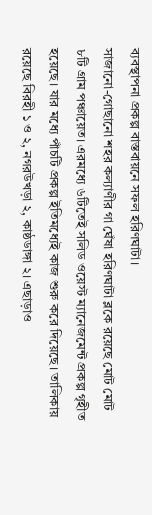ব্যবস্থাপনা প্রকল্প বাস্তবায়নে সফল হরিণঘাটা।
সাজানো-গোছানো শহর কল্যাণীর গা ঘেঁষা হরিণঘাটা ব্লকে রয়েছে মোট মোট ৮টি গ্রাম পঞ্চায়েত। এরমধ্যে ৬টিতেই সলিড ওয়েস্ট ম্যানেজমেন্ট প্রকল্প গৃহীত হয়েছে। যার মধ্যে পাঁচটি প্রকল্প ইতিমধ্যেই কাজ শুরু করে দিয়েছে। তালিকায় রয়েছে বিরহী ১ ও ২, নগরউখড়া ২, কাষ্ঠডাঙ্গা ২। এছাড়াও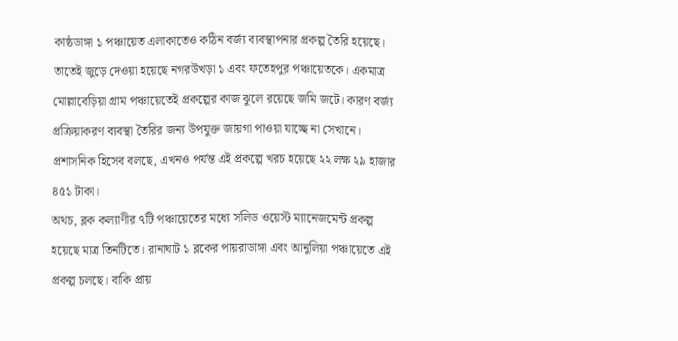কাষ্ঠডাঙ্গা ১ পঞ্চায়েত এলাকাতেও কঠিন বর্জ্য ব্যবস্থাপনার প্রকল্প তৈরি হয়েছে। তাতেই জুড়ে দেওয়া হয়েছে নগরউখড়া ১ এবং ফতেহপুর পঞ্চায়েতকে। একমাত্র মোল্লাবেড়িয়া গ্রাম পঞ্চায়েতেই প্রকল্পের কাজ ঝুলে রয়েছে জমি জটে। কারণ বর্জ্য প্রক্রিয়াকরণ ব্যবস্থা তৈরির জন্য উপযুক্ত জায়গা পাওয়া যাচ্ছে না সেখানে। প্রশাসনিক হিসেব বলছে, এখনও পর্যন্ত এই প্রকল্পে খরচ হয়েছে ২২ লক্ষ ২৯ হাজার ৪৫১ টাকা।
অথচ, ব্লক কল্যাণীর ৭টি পঞ্চায়েতের মধ্যে সলিড ওয়েস্ট ম্যানেজমেন্ট প্রকল্প হয়েছে মাত্র তিনটিতে। রানাঘাট ১ ব্লকের পায়রাডাঙ্গা এবং আনুলিয়া পঞ্চায়েতে এই প্রকল্প চলছে। বাকি প্রায়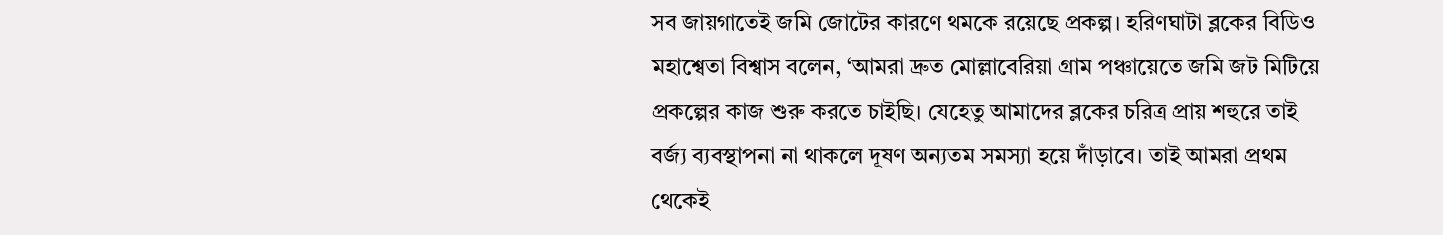সব জায়গাতেই জমি জোটের কারণে থমকে রয়েছে প্রকল্প। হরিণঘাটা ব্লকের বিডিও মহাশ্বেতা বিশ্বাস বলেন, ‘আমরা দ্রুত মোল্লাবেরিয়া গ্রাম পঞ্চায়েতে জমি জট মিটিয়ে প্রকল্পের কাজ শুরু করতে চাইছি। যেহেতু আমাদের ব্লকের চরিত্র প্রায় শহুরে তাই বর্জ্য ব্যবস্থাপনা না থাকলে দূষণ অন্যতম সমস্যা হয়ে দাঁড়াবে। তাই আমরা প্রথম থেকেই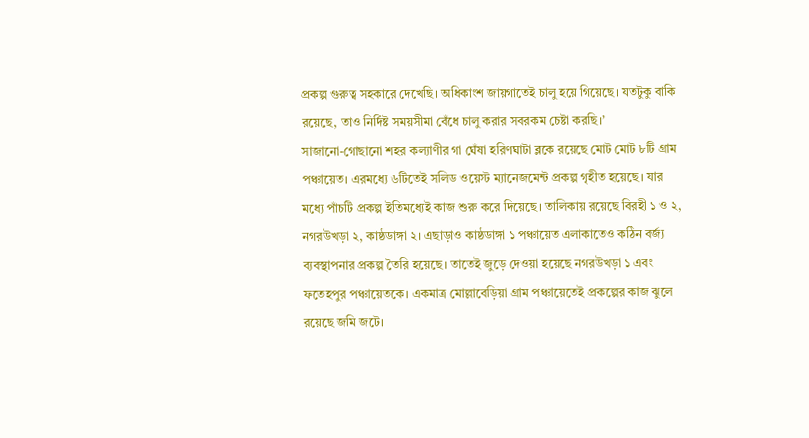প্রকল্প গুরুত্ব সহকারে দেখেছি। অধিকাংশ জায়গাতেই চালু হয়ে গিয়েছে। যতটুকু বাকি রয়েছে, তাও নির্দিষ্ট সময়সীমা বেঁধে চালু করার সবরকম চেষ্টা করছি।’
সাজানো-গোছানো শহর কল্যাণীর গা ঘেঁষা হরিণঘাটা ব্লকে রয়েছে মোট মোট ৮টি গ্রাম পঞ্চায়েত। এরমধ্যে ৬টিতেই সলিড ওয়েস্ট ম্যানেজমেন্ট প্রকল্প গৃহীত হয়েছে। যার মধ্যে পাঁচটি প্রকল্প ইতিমধ্যেই কাজ শুরু করে দিয়েছে। তালিকায় রয়েছে বিরহী ১ ও ২, নগরউখড়া ২, কাষ্ঠডাঙ্গা ২। এছাড়াও কাষ্ঠডাঙ্গা ১ পঞ্চায়েত এলাকাতেও কঠিন বর্জ্য ব্যবস্থাপনার প্রকল্প তৈরি হয়েছে। তাতেই জুড়ে দেওয়া হয়েছে নগরউখড়া ১ এবং ফতেহপুর পঞ্চায়েতকে। একমাত্র মোল্লাবেড়িয়া গ্রাম পঞ্চায়েতেই প্রকল্পের কাজ ঝুলে রয়েছে জমি জটে।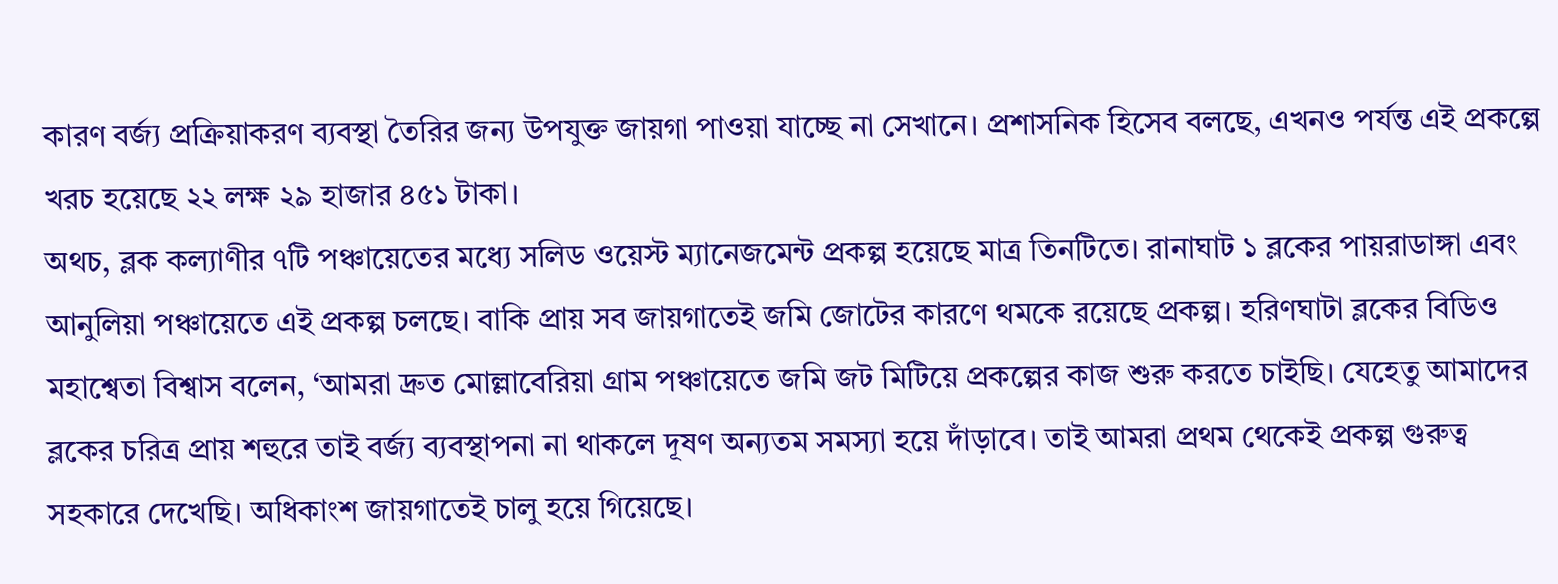কারণ বর্জ্য প্রক্রিয়াকরণ ব্যবস্থা তৈরির জন্য উপযুক্ত জায়গা পাওয়া যাচ্ছে না সেখানে। প্রশাসনিক হিসেব বলছে, এখনও পর্যন্ত এই প্রকল্পে খরচ হয়েছে ২২ লক্ষ ২৯ হাজার ৪৫১ টাকা।
অথচ, ব্লক কল্যাণীর ৭টি পঞ্চায়েতের মধ্যে সলিড ওয়েস্ট ম্যানেজমেন্ট প্রকল্প হয়েছে মাত্র তিনটিতে। রানাঘাট ১ ব্লকের পায়রাডাঙ্গা এবং আনুলিয়া পঞ্চায়েতে এই প্রকল্প চলছে। বাকি প্রায় সব জায়গাতেই জমি জোটের কারণে থমকে রয়েছে প্রকল্প। হরিণঘাটা ব্লকের বিডিও মহাশ্বেতা বিশ্বাস বলেন, ‘আমরা দ্রুত মোল্লাবেরিয়া গ্রাম পঞ্চায়েতে জমি জট মিটিয়ে প্রকল্পের কাজ শুরু করতে চাইছি। যেহেতু আমাদের ব্লকের চরিত্র প্রায় শহুরে তাই বর্জ্য ব্যবস্থাপনা না থাকলে দূষণ অন্যতম সমস্যা হয়ে দাঁড়াবে। তাই আমরা প্রথম থেকেই প্রকল্প গুরুত্ব সহকারে দেখেছি। অধিকাংশ জায়গাতেই চালু হয়ে গিয়েছে।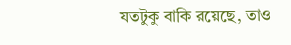যতটুকু বাকি রয়েছে, তাও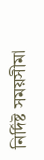নির্দিষ্ট সময়সীমা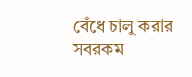বেঁধে চালু করার সবরকম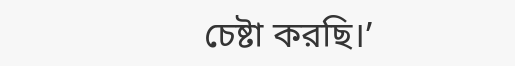চেষ্টা করছি।’